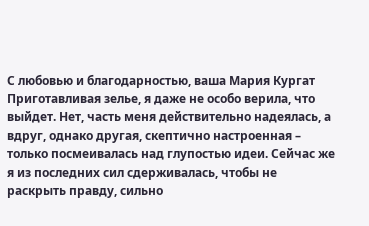С любовью и благодарностью, ваша Мария Кургат
Приготавливая зелье, я даже не особо верила, что выйдет. Нет, часть меня действительно надеялась, а вдруг, однако другая, скептично настроенная – только посмеивалась над глупостью идеи. Сейчас же я из последних сил сдерживалась, чтобы не раскрыть правду, сильно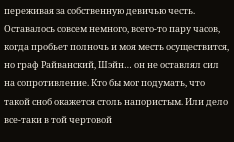переживая за собственную девичью честь. Оставалось совсем немного, всего-то пару часов, когда пробьет полночь и моя месть осуществится, но граф Райванский, Шэйн… он не оставлял сил на сопротивление. Кто бы мог подумать, что такой сноб окажется столь напористым. Или дело все-таки в той чертовой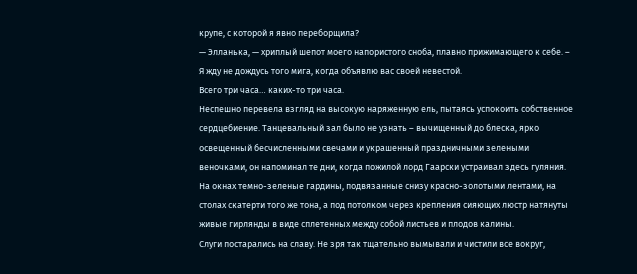крупе, с которой я явно переборщила?
— Элланька, — хриплый шепот моего напористого сноба, плавно прижимающего к себе. – Я жду не дождусь того мига, когда объявлю вас своей невестой.
Всего три часа… каких-то три часа.
Неспешно перевела взгляд на высокую наряженную ель, пытаясь успокоить собственное сердцебиение. Танцевальный зал было не узнать – вычищенный до блеска, ярко освещенный бесчисленными свечами и украшенный праздничными зелеными веночками, он напоминал те дни, когда пожилой лорд Гаарски устраивал здесь гуляния. На окнах темно-зеленые гардины, подвязанные снизу красно-золотыми лентами, на столах скатерти того же тона, а под потолком через крепления сияющих люстр натянуты живые гирлянды в виде сплетенных между собой листьев и плодов калины.
Слуги постарались на славу. Не зря так тщательно вымывали и чистили все вокруг,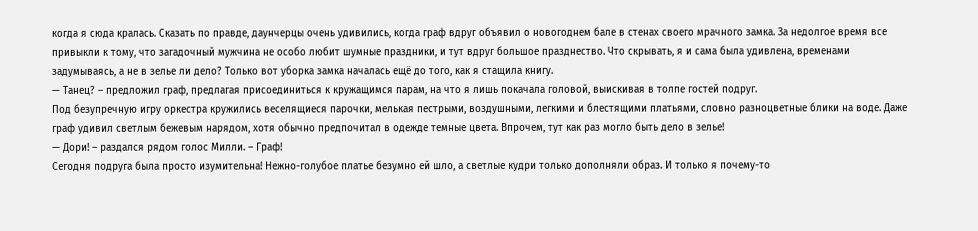когда я сюда кралась. Сказать по правде, даунчерцы очень удивились, когда граф вдруг объявил о новогоднем бале в стенах своего мрачного замка. За недолгое время все привыкли к тому, что загадочный мужчина не особо любит шумные праздники, и тут вдруг большое празднество. Что скрывать, я и сама была удивлена, временами задумываясь, а не в зелье ли дело? Только вот уборка замка началась ещё до того, как я стащила книгу.
— Танец? – предложил граф, предлагая присоединиться к кружащимся парам, на что я лишь покачала головой, выискивая в толпе гостей подруг.
Под безупречную игру оркестра кружились веселящиеся парочки, мелькая пестрыми, воздушными, легкими и блестящими платьями, словно разноцветные блики на воде. Даже граф удивил светлым бежевым нарядом, хотя обычно предпочитал в одежде темные цвета. Впрочем, тут как раз могло быть дело в зелье!
— Дори! – раздался рядом голос Милли. – Граф!
Сегодня подруга была просто изумительна! Нежно-голубое платье безумно ей шло, а светлые кудри только дополняли образ. И только я почему-то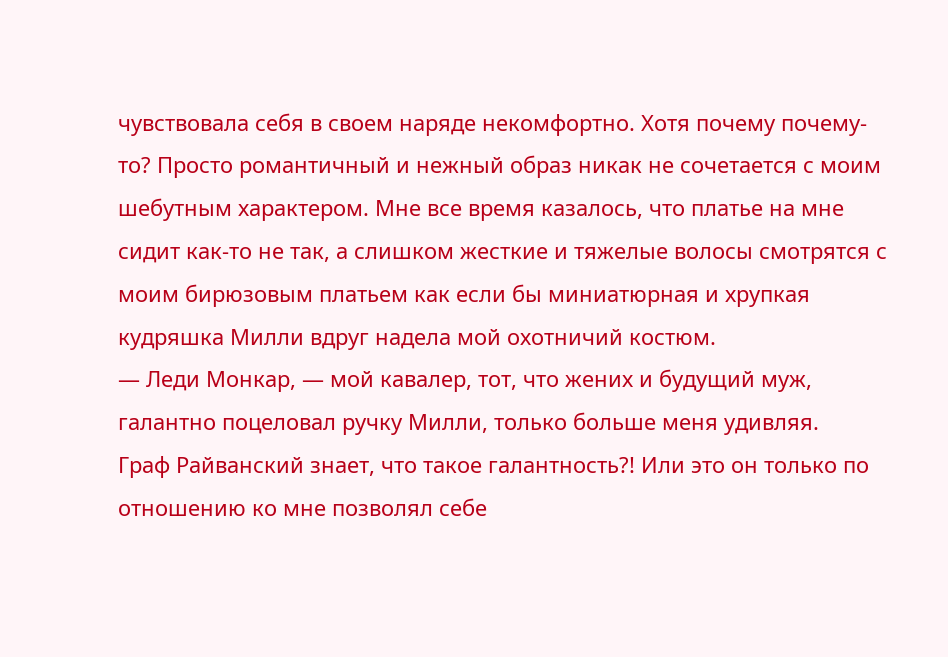чувствовала себя в своем наряде некомфортно. Хотя почему почему-то? Просто романтичный и нежный образ никак не сочетается с моим шебутным характером. Мне все время казалось, что платье на мне сидит как-то не так, а слишком жесткие и тяжелые волосы смотрятся с моим бирюзовым платьем как если бы миниатюрная и хрупкая кудряшка Милли вдруг надела мой охотничий костюм.
— Леди Монкар, — мой кавалер, тот, что жених и будущий муж, галантно поцеловал ручку Милли, только больше меня удивляя.
Граф Райванский знает, что такое галантность?! Или это он только по отношению ко мне позволял себе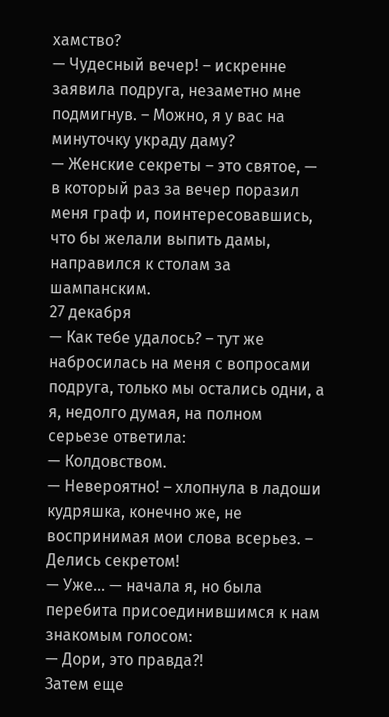хамство?
— Чудесный вечер! – искренне заявила подруга, незаметно мне подмигнув. – Можно, я у вас на минуточку украду даму?
— Женские секреты – это святое, — в который раз за вечер поразил меня граф и, поинтересовавшись, что бы желали выпить дамы, направился к столам за шампанским.
27 декабря
— Как тебе удалось? – тут же набросилась на меня с вопросами подруга, только мы остались одни, а я, недолго думая, на полном серьезе ответила:
— Колдовством.
— Невероятно! – хлопнула в ладоши кудряшка, конечно же, не воспринимая мои слова всерьез. – Делись секретом!
— Уже… — начала я, но была перебита присоединившимся к нам знакомым голосом:
— Дори, это правда?!
Затем еще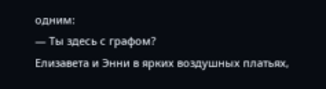одним:
— Ты здесь с графом?
Елизавета и Энни в ярких воздушных платьях,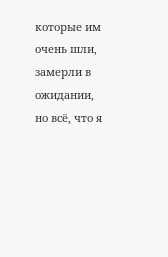которые им очень шли, замерли в ожидании, но всё, что я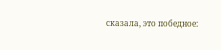сказала, это победное: